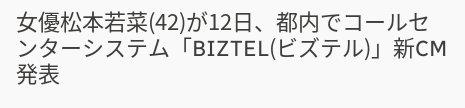女優松本若菜(42)が12日、都内でコールセンターシステム「BIZTEL(ビズテル)」新CM発表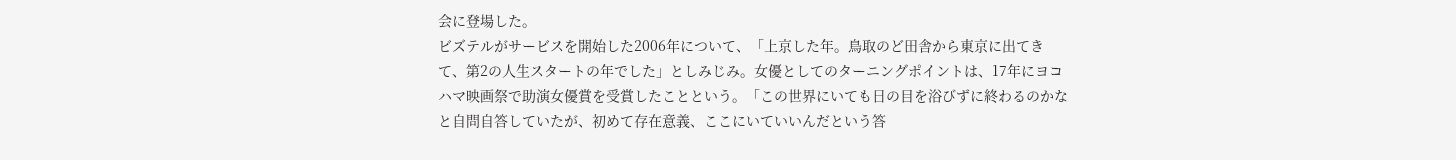会に登場した。
ビズテルがサービスを開始した2006年について、「上京した年。鳥取のど田舎から東京に出てきて、第2の人生スタートの年でした」としみじみ。女優としてのターニングポイントは、17年にヨコハマ映画祭で助演女優賞を受賞したことという。「この世界にいても日の目を浴びずに終わるのかなと自問自答していたが、初めて存在意義、ここにいていいんだという答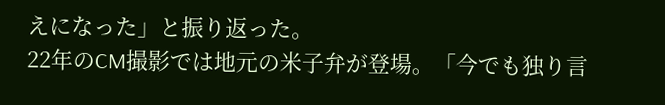えになった」と振り返った。
22年のCM撮影では地元の米子弁が登場。「今でも独り言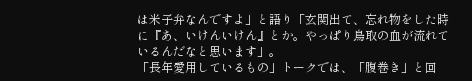は米子弁なんですよ」と語り「玄関出て、忘れ物をした時に『あ、いけんいけん』とか。やっぱり鳥取の血が流れているんだなと思います」。
「長年愛用しているもの」トークでは、「腹巻き」と回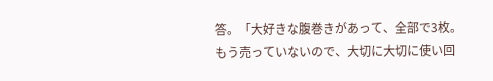答。「大好きな腹巻きがあって、全部で3枚。もう売っていないので、大切に大切に使い回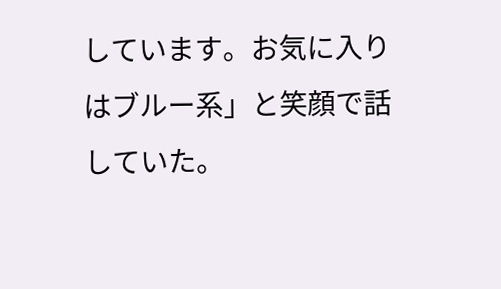しています。お気に入りはブルー系」と笑顔で話していた。